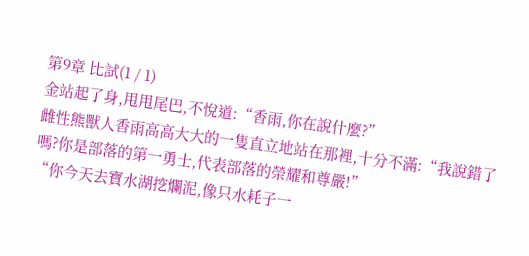第9章 比試(1 / 1)
金站起了身,甩甩尾巴,不悅道:“香雨,你在說什麼?”
雌性熊獸人香雨高高大大的一隻直立地站在那裡,十分不滿:“我說錯了嗎?你是部落的第一勇士,代表部落的榮耀和尊嚴!”
“你今天去寶水湖挖爛泥,像只水耗子一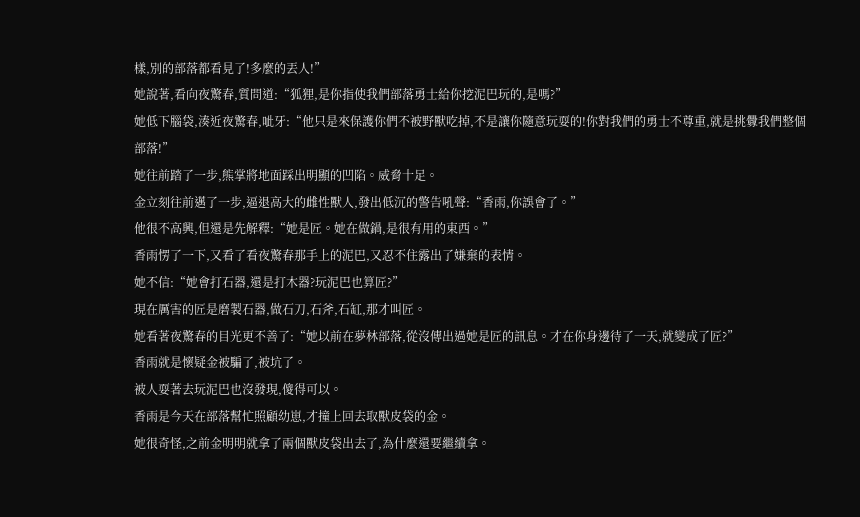樣,別的部落都看見了!多麼的丟人!”
她說著,看向夜驚春,質問道:“狐狸,是你指使我們部落勇士給你挖泥巴玩的,是嗎?”
她低下腦袋,湊近夜驚春,呲牙:“他只是來保護你們不被野獸吃掉,不是讓你隨意玩耍的!你對我們的勇士不尊重,就是挑釁我們整個部落!”
她往前踏了一步,熊掌將地面踩出明顯的凹陷。威脅十足。
金立刻往前邁了一步,逼退高大的雌性獸人,發出低沉的警告吼聲:“香雨,你誤會了。”
他很不高興,但還是先解釋:“她是匠。她在做鍋,是很有用的東西。”
香雨愣了一下,又看了看夜驚春那手上的泥巴,又忍不住露出了嫌棄的表情。
她不信:“她會打石器,還是打木器?玩泥巴也算匠?”
現在厲害的匠是磨製石器,做石刀,石斧,石缸,那才叫匠。
她看著夜驚春的目光更不善了:“她以前在夢林部落,從沒傳出過她是匠的訊息。才在你身邊待了一天,就變成了匠?”
香雨就是懷疑金被騙了,被坑了。
被人耍著去玩泥巴也沒發現,傻得可以。
香雨是今天在部落幫忙照顧幼崽,才撞上回去取獸皮袋的金。
她很奇怪,之前金明明就拿了兩個獸皮袋出去了,為什麼還要繼續拿。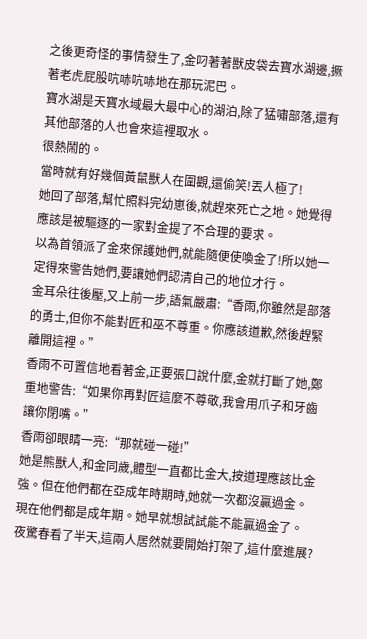之後更奇怪的事情發生了,金叼著著獸皮袋去寶水湖邊,撅著老虎屁股吭哧吭哧地在那玩泥巴。
寶水湖是天寶水域最大最中心的湖泊,除了猛嘯部落,還有其他部落的人也會來這裡取水。
很熱鬧的。
當時就有好幾個黃鼠獸人在圍觀,還偷笑!丟人極了!
她回了部落,幫忙照料完幼崽後,就趕來死亡之地。她覺得應該是被驅逐的一家對金提了不合理的要求。
以為首領派了金來保護她們,就能隨便使喚金了!所以她一定得來警告她們,要讓她們認清自己的地位才行。
金耳朵往後壓,又上前一步,語氣嚴肅:“香雨,你雖然是部落的勇士,但你不能對匠和巫不尊重。你應該道歉,然後趕緊離開這裡。”
香雨不可置信地看著金,正要張口說什麼,金就打斷了她,鄭重地警告:“如果你再對匠這麼不尊敬,我會用爪子和牙齒讓你閉嘴。”
香雨卻眼睛一亮:“那就碰一碰!”
她是熊獸人,和金同歲,體型一直都比金大,按道理應該比金強。但在他們都在亞成年時期時,她就一次都沒贏過金。
現在他們都是成年期。她早就想試試能不能贏過金了。
夜驚春看了半天,這兩人居然就要開始打架了,這什麼進展?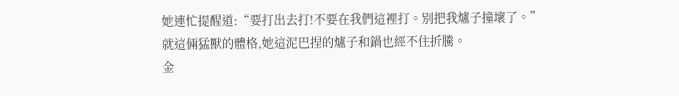她連忙提醒道:“要打出去打!不要在我們這裡打。別把我爐子撞壞了。”
就這倆猛獸的體格,她這泥巴捏的爐子和鍋也經不住折騰。
金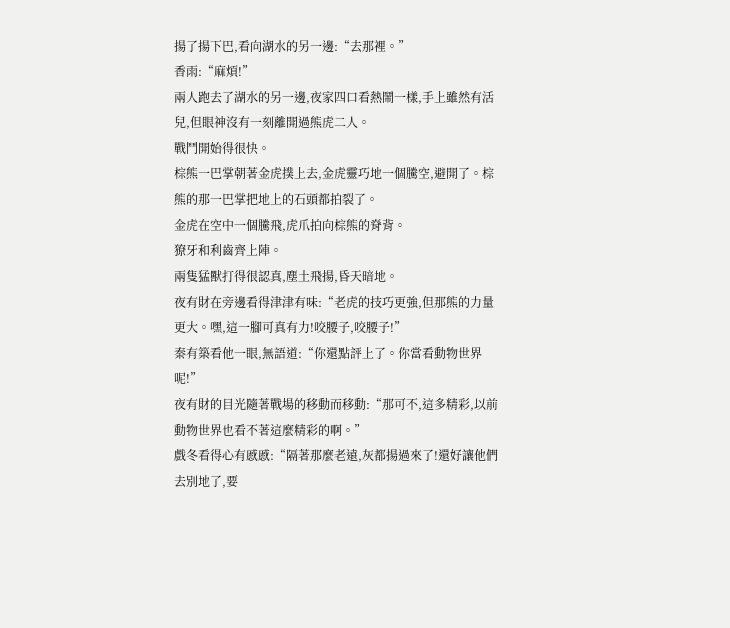揚了揚下巴,看向湖水的另一邊:“去那裡。”
香雨:“麻煩!”
兩人跑去了湖水的另一邊,夜家四口看熱鬧一樣,手上雖然有活兒,但眼神沒有一刻離開過熊虎二人。
戰鬥開始得很快。
棕熊一巴掌朝著金虎撲上去,金虎靈巧地一個騰空,避開了。棕熊的那一巴掌把地上的石頭都拍裂了。
金虎在空中一個騰飛,虎爪拍向棕熊的脊背。
獠牙和利齒齊上陣。
兩隻猛獸打得很認真,塵土飛揚,昏天暗地。
夜有財在旁邊看得津津有味:“老虎的技巧更強,但那熊的力量更大。嘿,這一腳可真有力!咬腰子,咬腰子!”
秦有築看他一眼,無語道:“你還點評上了。你當看動物世界呢!”
夜有財的目光隨著戰場的移動而移動:“那可不,這多精彩,以前動物世界也看不著這麼精彩的啊。”
戲冬看得心有慼慼:“隔著那麼老遠,灰都揚過來了!還好讓他們去別地了,要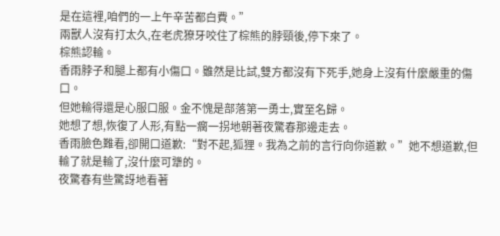是在這裡,咱們的一上午辛苦都白費。”
兩獸人沒有打太久,在老虎獠牙咬住了棕熊的脖頸後,停下來了。
棕熊認輸。
香雨脖子和腿上都有小傷口。雖然是比試,雙方都沒有下死手,她身上沒有什麼嚴重的傷口。
但她輸得還是心服口服。金不愧是部落第一勇士,實至名歸。
她想了想,恢復了人形,有點一瘸一拐地朝著夜驚春那邊走去。
香雨臉色難看,卻開口道歉:“對不起,狐狸。我為之前的言行向你道歉。”她不想道歉,但輸了就是輸了,沒什麼可犟的。
夜驚春有些驚訝地看著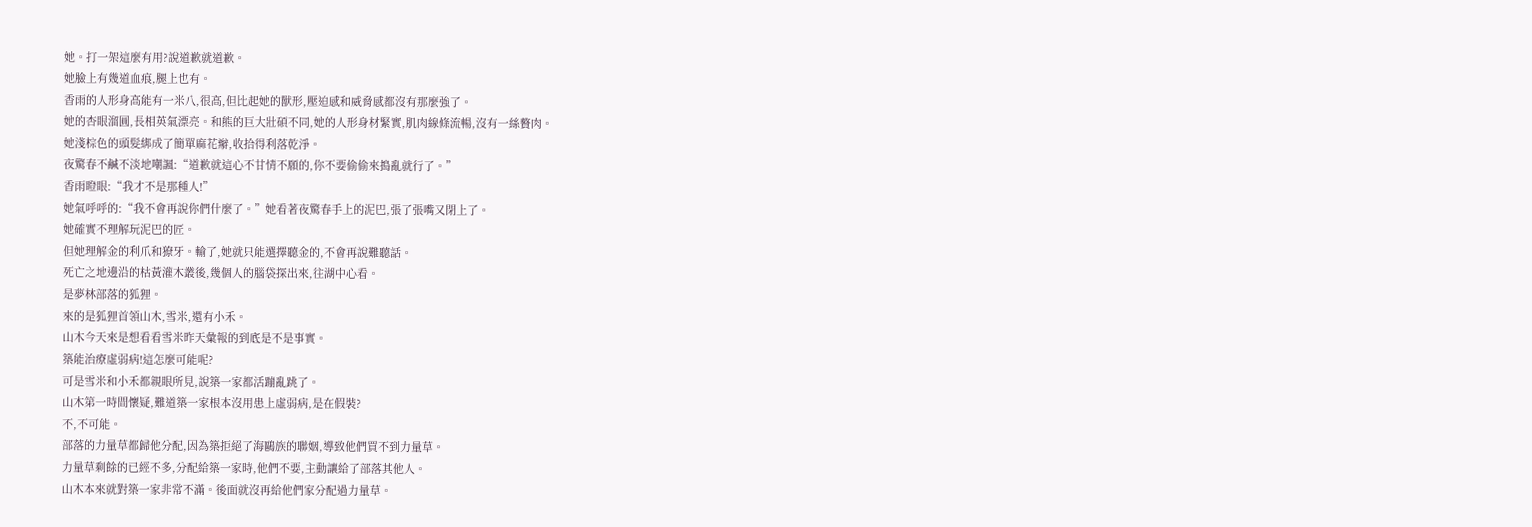她。打一架這麼有用?說道歉就道歉。
她臉上有幾道血痕,腿上也有。
香雨的人形身高能有一米八,很高,但比起她的獸形,壓迫感和威脅感都沒有那麼強了。
她的杏眼溜圓,長相英氣漂亮。和熊的巨大壯碩不同,她的人形身材緊實,肌肉線條流暢,沒有一絲贅肉。
她淺棕色的頭髮綁成了簡單麻花辮,收拾得利落乾淨。
夜驚春不鹹不淡地嘲諷:“道歉就這心不甘情不願的,你不要偷偷來搗亂就行了。”
香雨瞪眼:“我才不是那種人!”
她氣呼呼的:“我不會再說你們什麼了。”她看著夜驚春手上的泥巴,張了張嘴又閉上了。
她確實不理解玩泥巴的匠。
但她理解金的利爪和獠牙。輸了,她就只能選擇聽金的,不會再說難聽話。
死亡之地邊沿的枯黃灌木叢後,幾個人的腦袋探出來,往湖中心看。
是夢林部落的狐狸。
來的是狐狸首領山木,雪米,還有小禾。
山木今天來是想看看雪米昨天彙報的到底是不是事實。
築能治療虛弱病!這怎麼可能呢?
可是雪米和小禾都親眼所見,說築一家都活蹦亂跳了。
山木第一時間懷疑,難道築一家根本沒用患上虛弱病,是在假裝?
不,不可能。
部落的力量草都歸他分配,因為築拒絕了海鷗族的聯姻,導致他們買不到力量草。
力量草剩餘的已經不多,分配給築一家時,他們不要,主動讓給了部落其他人。
山木本來就對築一家非常不滿。後面就沒再給他們家分配過力量草。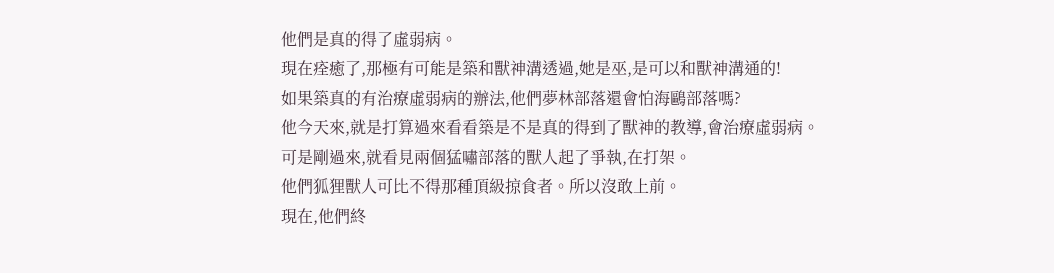他們是真的得了虛弱病。
現在痊癒了,那極有可能是築和獸神溝透過,她是巫,是可以和獸神溝通的!
如果築真的有治療虛弱病的辦法,他們夢林部落還會怕海鷗部落嗎?
他今天來,就是打算過來看看築是不是真的得到了獸神的教導,會治療虛弱病。
可是剛過來,就看見兩個猛嘯部落的獸人起了爭執,在打架。
他們狐狸獸人可比不得那種頂級掠食者。所以沒敢上前。
現在,他們終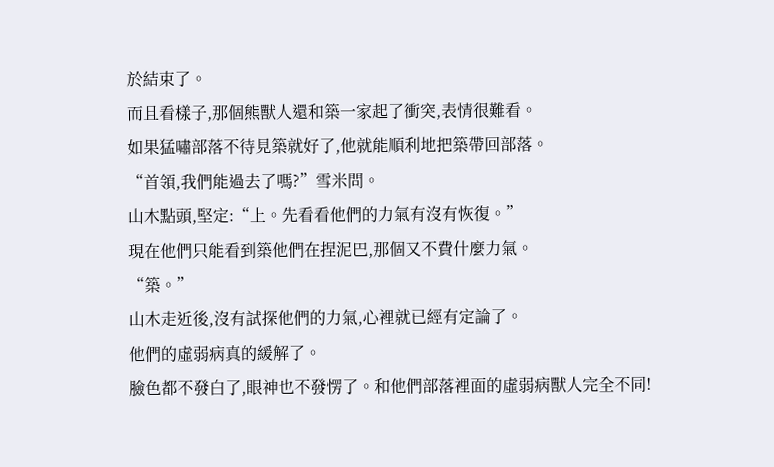於結束了。
而且看樣子,那個熊獸人還和築一家起了衝突,表情很難看。
如果猛嘯部落不待見築就好了,他就能順利地把築帶回部落。
“首領,我們能過去了嗎?”雪米問。
山木點頭,堅定:“上。先看看他們的力氣有沒有恢復。”
現在他們只能看到築他們在捏泥巴,那個又不費什麼力氣。
“築。”
山木走近後,沒有試探他們的力氣,心裡就已經有定論了。
他們的虛弱病真的緩解了。
臉色都不發白了,眼神也不發愣了。和他們部落裡面的虛弱病獸人完全不同!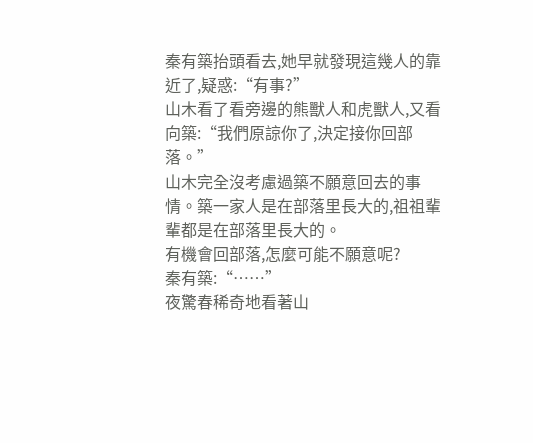秦有築抬頭看去,她早就發現這幾人的靠近了,疑惑:“有事?”
山木看了看旁邊的熊獸人和虎獸人,又看向築:“我們原諒你了,決定接你回部落。”
山木完全沒考慮過築不願意回去的事情。築一家人是在部落里長大的,祖祖輩輩都是在部落里長大的。
有機會回部落,怎麼可能不願意呢?
秦有築:“……”
夜驚春稀奇地看著山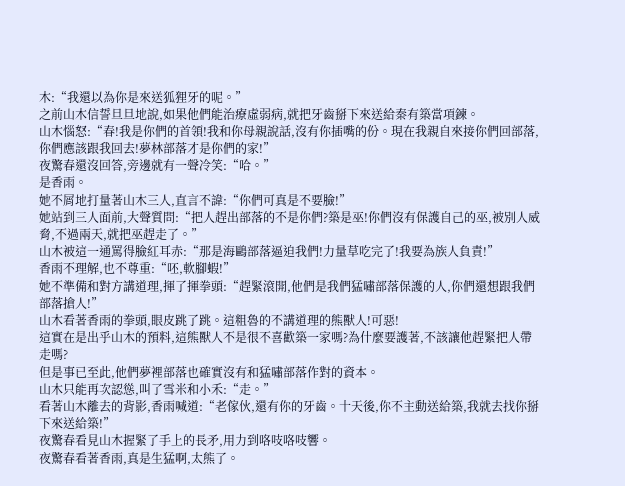木:“我還以為你是來送狐狸牙的呢。”
之前山木信誓旦旦地說,如果他們能治療虛弱病,就把牙齒掰下來送給秦有築當項鍊。
山木惱怒:“春!我是你們的首領!我和你母親說話,沒有你插嘴的份。現在我親自來接你們回部落,你們應該跟我回去!夢林部落才是你們的家!”
夜驚春還沒回答,旁邊就有一聲冷笑:“哈。”
是香雨。
她不屑地打量著山木三人,直言不諱:“你們可真是不要臉!”
她站到三人面前,大聲質問:“把人趕出部落的不是你們?築是巫!你們沒有保護自己的巫,被別人威脅,不過兩天,就把巫趕走了。”
山木被這一通罵得臉紅耳赤:“那是海鷗部落逼迫我們!力量草吃完了!我要為族人負責!”
香雨不理解,也不尊重:“呸,軟腳蝦!”
她不準備和對方講道理,揮了揮拳頭:“趕緊滾開,他們是我們猛嘯部落保護的人,你們還想跟我們部落搶人!”
山木看著香雨的拳頭,眼皮跳了跳。這粗魯的不講道理的熊獸人!可惡!
這實在是出乎山木的預料,這熊獸人不是很不喜歡築一家嗎?為什麼要護著,不該讓他趕緊把人帶走嗎?
但是事已至此,他們夢裡部落也確實沒有和猛嘯部落作對的資本。
山木只能再次認慫,叫了雪米和小禾:“走。”
看著山木離去的背影,香雨喊道:“老傢伙,還有你的牙齒。十天後,你不主動送給築,我就去找你掰下來送給築!”
夜驚春看見山木握緊了手上的長矛,用力到咯吱咯吱響。
夜驚春看著香雨,真是生猛啊,太熊了。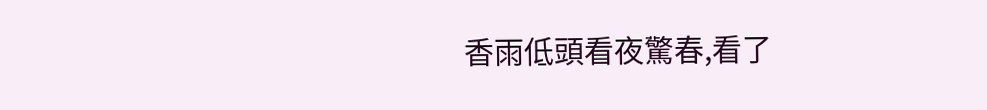香雨低頭看夜驚春,看了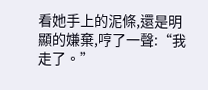看她手上的泥條,還是明顯的嫌棄,哼了一聲:“我走了。”